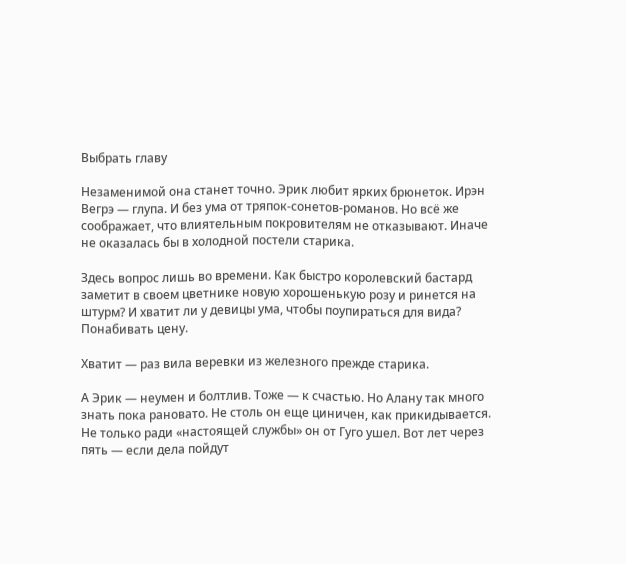Выбрать главу

Незаменимой она станет точно. Эрик любит ярких брюнеток. Ирэн Вегрэ — глупа. И без ума от тряпок-сонетов-романов. Но всё же соображает, что влиятельным покровителям не отказывают. Иначе не оказалась бы в холодной постели старика.

Здесь вопрос лишь во времени. Как быстро королевский бастард заметит в своем цветнике новую хорошенькую розу и ринется на штурм? И хватит ли у девицы ума, чтобы поупираться для вида? Понабивать цену.

Хватит — раз вила веревки из железного прежде старика.

А Эрик — неумен и болтлив. Тоже — к счастью. Но Алану так много знать пока рановато. Не столь он еще циничен, как прикидывается. Не только ради «настоящей службы» он от Гуго ушел. Вот лет через пять — если дела пойдут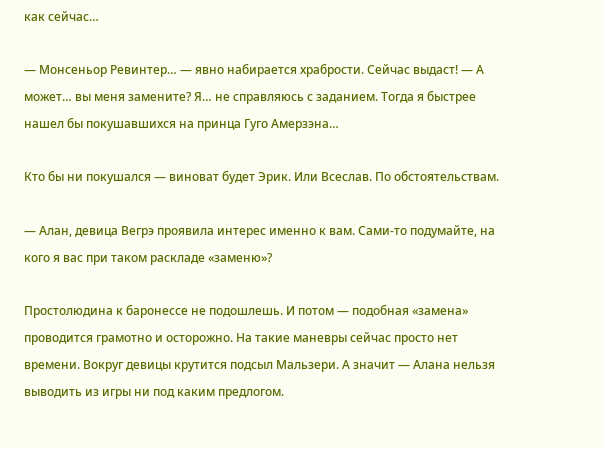как сейчас…

— Монсеньор Ревинтер… — явно набирается храбрости. Сейчас выдаст! — А может… вы меня замените? Я… не справляюсь с заданием. Тогда я быстрее нашел бы покушавшихся на принца Гуго Амерзэна…

Кто бы ни покушался — виноват будет Эрик. Или Всеслав. По обстоятельствам.

— Алан, девица Вегрэ проявила интерес именно к вам. Сами-то подумайте, на кого я вас при таком раскладе «заменю»?

Простолюдина к баронессе не подошлешь. И потом — подобная «замена» проводится грамотно и осторожно. На такие маневры сейчас просто нет времени. Вокруг девицы крутится подсыл Мальзери. А значит — Алана нельзя выводить из игры ни под каким предлогом.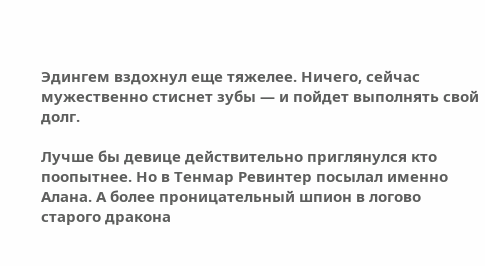Эдингем вздохнул еще тяжелее. Ничего, сейчас мужественно стиснет зубы — и пойдет выполнять свой долг.

Лучше бы девице действительно приглянулся кто поопытнее. Но в Тенмар Ревинтер посылал именно Алана. А более проницательный шпион в логово старого дракона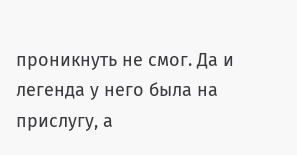проникнуть не смог. Да и легенда у него была на прислугу, а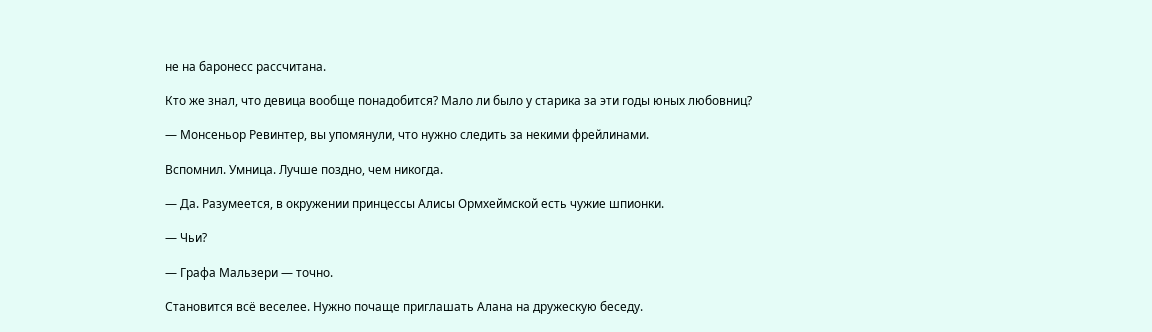не на баронесс рассчитана.

Кто же знал, что девица вообще понадобится? Мало ли было у старика за эти годы юных любовниц?

— Монсеньор Ревинтер, вы упомянули, что нужно следить за некими фрейлинами.

Вспомнил. Умница. Лучше поздно, чем никогда.

— Да. Разумеется, в окружении принцессы Алисы Ормхеймской есть чужие шпионки.

— Чьи?

— Графа Мальзери — точно.

Становится всё веселее. Нужно почаще приглашать Алана на дружескую беседу.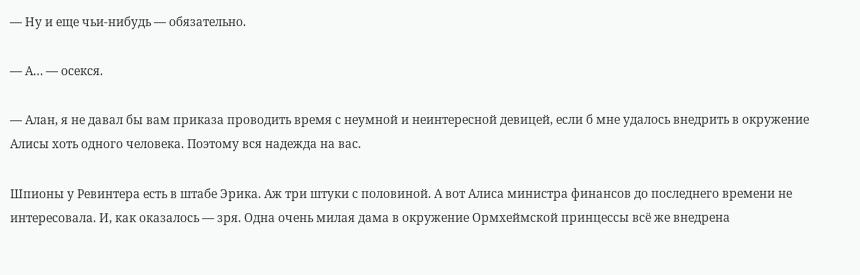— Ну и еще чьи-нибудь — обязательно.

— А… — осекся.

— Алан, я не давал бы вам приказа проводить время с неумной и неинтересной девицей, если б мне удалось внедрить в окружение Алисы хоть одного человека. Поэтому вся надежда на вас.

Шпионы у Ревинтера есть в штабе Эрика. Аж три штуки с половиной. А вот Алиса министра финансов до последнего времени не интересовала. И, как оказалось — зря. Одна очень милая дама в окружение Ормхеймской принцессы всё же внедрена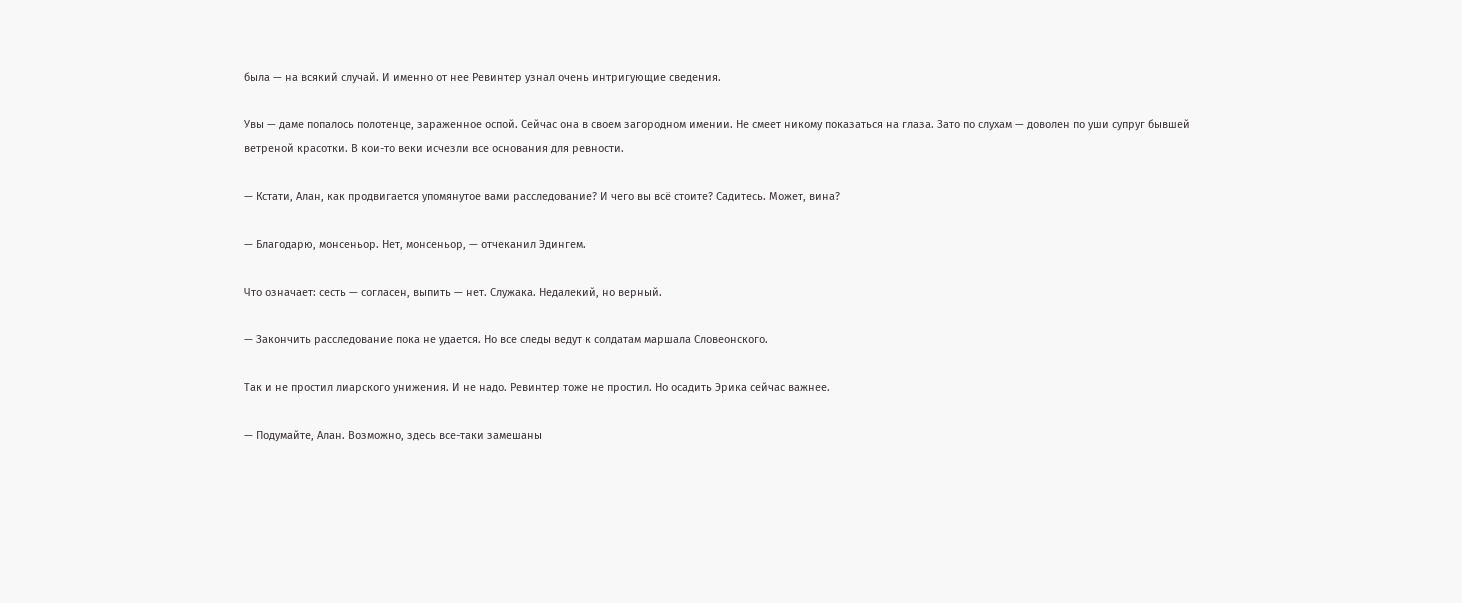была — на всякий случай. И именно от нее Ревинтер узнал очень интригующие сведения.

Увы — даме попалось полотенце, зараженное оспой. Сейчас она в своем загородном имении. Не смеет никому показаться на глаза. Зато по слухам — доволен по уши супруг бывшей ветреной красотки. В кои-то веки исчезли все основания для ревности.

— Кстати, Алан, как продвигается упомянутое вами расследование? И чего вы всё стоите? Садитесь. Может, вина?

— Благодарю, монсеньор. Нет, монсеньор, — отчеканил Эдингем.

Что означает: сесть — согласен, выпить — нет. Служака. Недалекий, но верный.

— Закончить расследование пока не удается. Но все следы ведут к солдатам маршала Словеонского.

Так и не простил лиарского унижения. И не надо. Ревинтер тоже не простил. Но осадить Эрика сейчас важнее.

— Подумайте, Алан. Возможно, здесь все-таки замешаны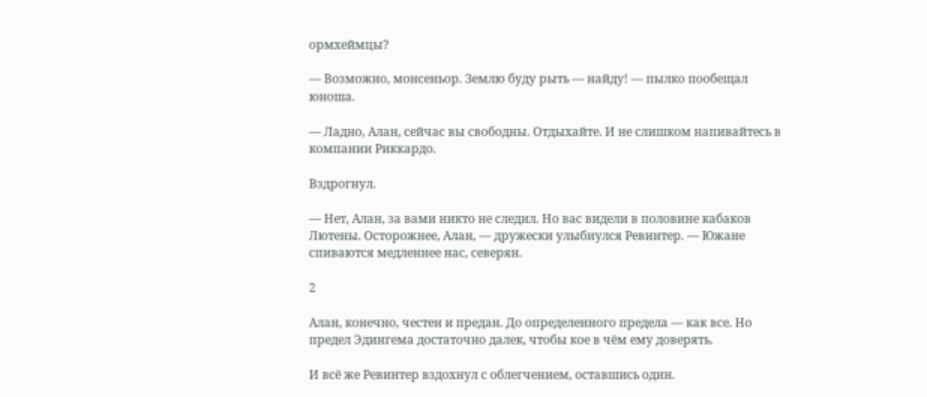ормхеймцы?

— Возможно, монсеньор. Землю буду рыть — найду! — пылко пообещал юноша.

— Ладно, Алан, сейчас вы свободны. Отдыхайте. И не слишком напивайтесь в компании Риккардо.

Вздрогнул.

— Нет, Алан, за вами никто не следил. Но вас видели в половине кабаков Лютены. Осторожнее, Алан, — дружески улыбнулся Ревинтер. — Южане спиваются медленнее нас, северян.

2

Алан, конечно, честен и предан. До определенного предела — как все. Но предел Эдингема достаточно далек, чтобы кое в чём ему доверять.

И всё же Ревинтер вздохнул с облегчением, оставшись один.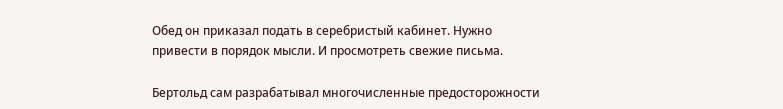Обед он приказал подать в серебристый кабинет. Нужно привести в порядок мысли. И просмотреть свежие письма.

Бертольд сам разрабатывал многочисленные предосторожности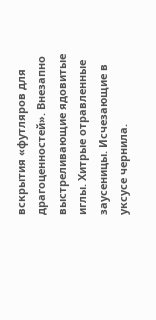вскрытия «футляров для драгоценностей». Внезапно выстреливающие ядовитые иглы. Хитрые отравленные заусеницы. Исчезающие в уксусе чернила.